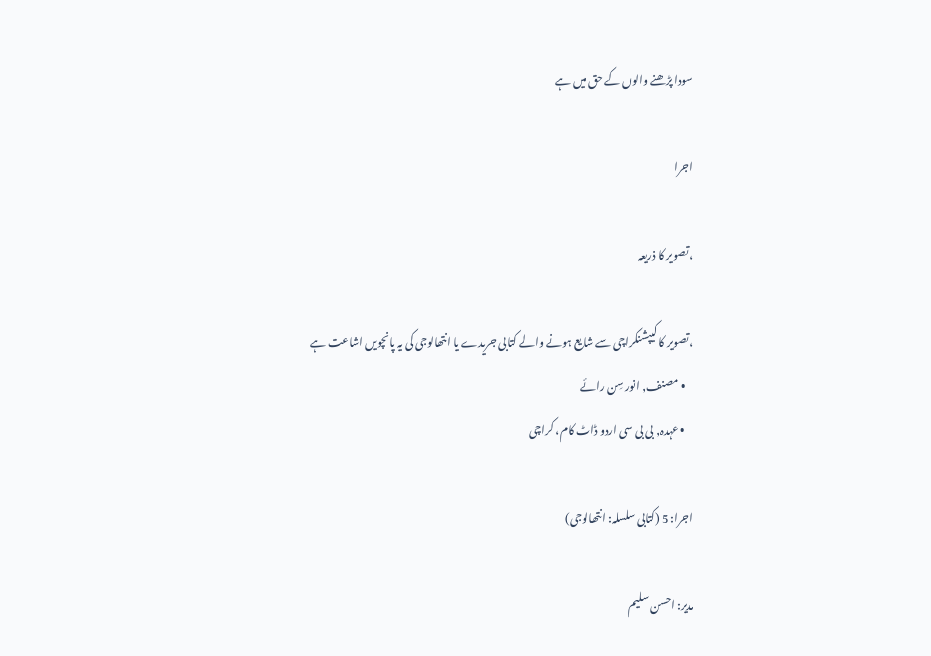سودا پڑھنے والوں کے حق میں ہے

اجرا

،تصویر کا ذریعہ

،تصویر کا کیپشنکراچی سے شایع ہونے والے کتابی جریدے یا انتھالوجی کی یہ پانچویں اشاعت ہے
    • مصنف, انور سِن رائے
    • عہدہ, بی بی سی اردو ڈاٹ کام، کراچی

اجرا: 5 (کتابی سلسلہ: انتھالوجی)

مدیر: احسن سلیم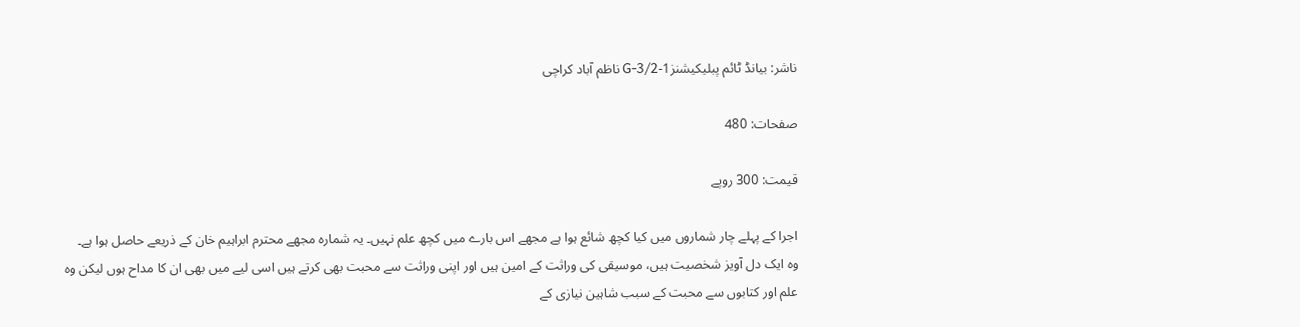ناشر: بیانڈ ٹائم پبلیکیشنز1-G-3/2 ناظم آباد کراچی

صفحات: 480

قیمت: 300 روپے

اجرا کے پہلے چار شماروں میں کیا کچھ شائع ہوا ہے مجھے اس بارے میں کچھ علم نہیں۔ یہ شمارہ مجھے محترم ابراہیم خان کے ذریعے حاصل ہوا ہے۔ وہ ایک دل آویز شخصیت ہیں، موسیقی کی وراثت کے امین ہیں اور اپنی وراثت سے محبت بھی کرتے ہیں اسی لیے میں بھی ان کا مداح ہوں لیکن وہ علم اور کتابوں سے محبت کے سبب شاہین نیازی کے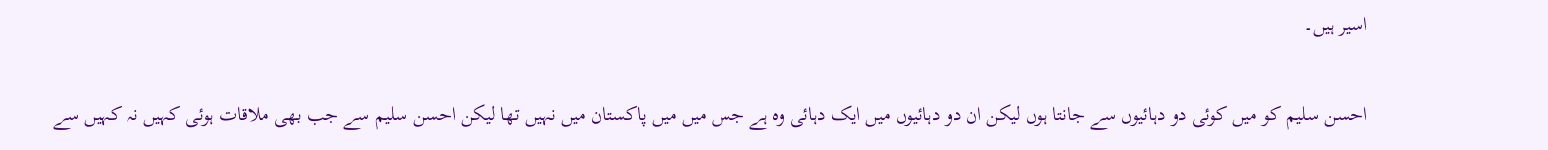اسیر ہیں۔

احسن سلیم کو میں کوئی دو دہائیوں سے جانتا ہوں لیکن ان دو دہائیوں میں ایک دہائی وہ ہے جس میں میں پاکستان میں نہیں تھا لیکن احسن سلیم سے جب بھی ملاقات ہوئی کہیں نہ کہیں سے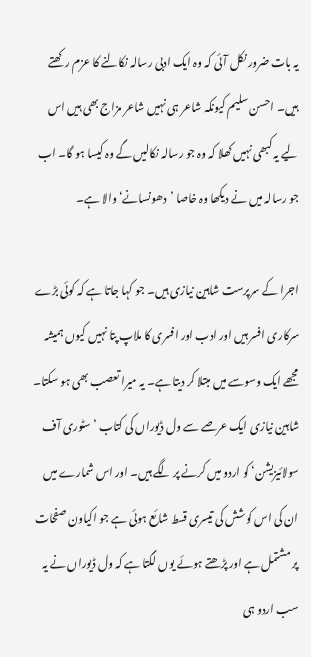یہ بات ضرور نکل آئی کہ وہ ایک ادبی رسالہ نکالنے کا عزم رکھتے ہیں۔ احسن سلیم کیونکہ شاعر ہی نہیں شاعر مزاج بھی ہیں اس لیے یہ کبھی نہیں کھلا کہ وہ جو رسالہ نکالیں گے وہ کیسا ہو گا۔ اب جو رسالہ میں نے دیکھا وہ خاصا ’دھونسانے‘ والا ہے۔

اجرا کے سرپرست شاہین نیازی ہیں۔ جو کہا جاتا ہے کہ کوئی بڑے سرکاری افسر ہیں اور ادب اور افسری کا ملاپ پتا نہیں کیوں ہمیشہ مجھے ایک وسوسے میں مبتلا کر دیتا ہے۔ یہ میرا تعصب بھی ہو سکتا۔ شاہین نیازی ایک عرصے سے ول ڈیوراں کی کتاب ’سٹوری آف سولائیزیشن‘ کو اردو میں کرنے پر لگے ہیں۔ اور اس شمارے میں ان کی اس کوشش کی تیسری قسط شائع ہوئی ہے جو اکیاون صفحات پر مشتمل ہے اور پڑھتے ہوئے یوں لگتا ہے کہ ول ڈیوراں نے یہ سب اردو ہی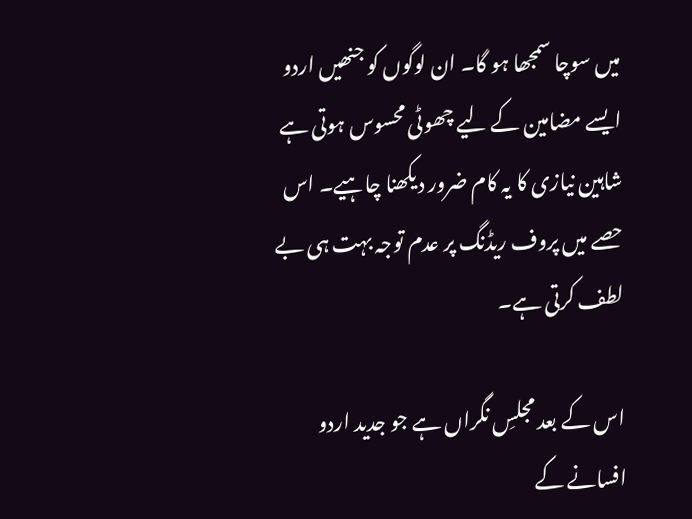میں سوچا سمجھا ہو گا۔ ان لوگوں کو جنھیں اردو ایسے مضامین کے لیے چھوٹی محسوس ہوتی ہے شاہین نیازی کا یہ کام ضرور دیکھنا چاہیے۔ اس حصے میں پروف ریڈنگ پر عدم توجہ بہت ہی بے لطف کرتی ہے۔

اس کے بعد مجلسِ نگراں ہے جو جدید اردو افسانے کے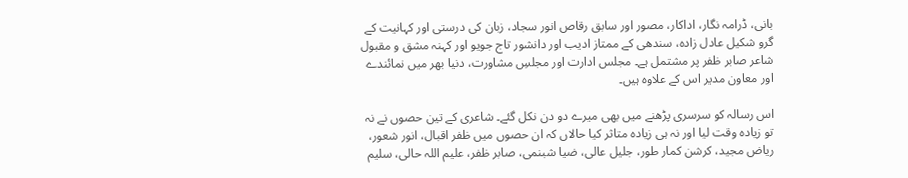بانی، ڈرامہ نگار، اداکار، مصور اور سابق رقاص انور سجاد، زبان کی درستی اور کہانیت کے گرو شکیل عادل زادہ، سندھی کے ممتاز ادیب اور دانشور تاج جویو اور کہنہ مشق و مقبول شاعر صابر ظفر پر مشتمل ہے۔ مجلس ادارت اور مجلسِ مشاورت، دنیا بھر میں نمائندے اور معاون مدیر اس کے علاوہ ہیں۔

اس رسالہ کو سرسری پڑھنے میں بھی میرے دو دن نکل گئے۔ شاعری کے تین حصوں نے نہ تو زیادہ وقت لیا اور نہ ہی زیادہ متاثر کیا حالاں کہ ان حصوں میں ظفر اقبال، انور شعور، ریاض مجید، کرشن کمار طور، جلیل عالی، ضیا شبنمی، صابر ظفر، علیم اللہ حالی، سلیم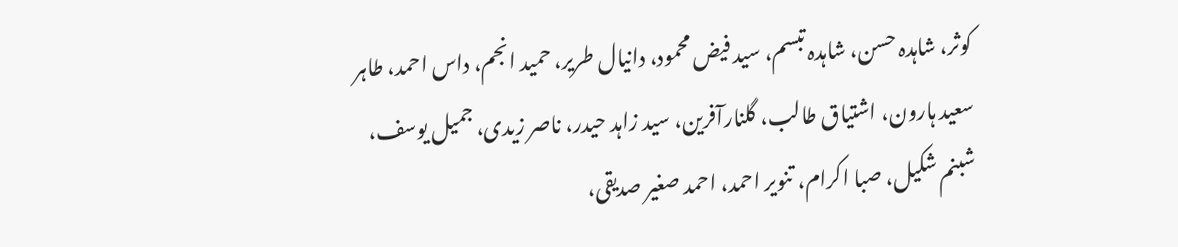کوثر، شاہدہ حسن، شاہدہ تبسم، سید فیض محمود، دانیال طریر، حمید انجم، داس احمد، طاہر سعید ہارون، اشتیاق طالب، گلنارآفرین، سید زاہد حیدر، ناصر زیدی، جمیل یوسف، شبنم شکیل، صبا اکرام، تنویر احمد، احمد صغیر صدیقی،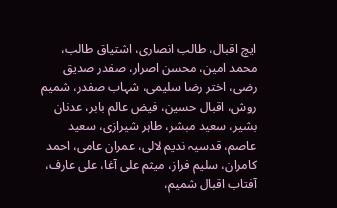ایچ اقبال، طالب انصاری، اشتیاق طالب، محمد امین، محسن اصرار، صفدر صدیق رضی، اختر رضا سلیمی، شہاب صفدر، شمیم روش، اقبال حسین، فیض عالم بابر، عدنان بشیر، سعید مبشر، طاہر شیرازی، سعید عاصم، قدسیہ ندیم لالی، عمران عامی، احمد کامران، سلیم فراز، میثم علی آغا، علی عارف، آفتاب اقبال شمیم،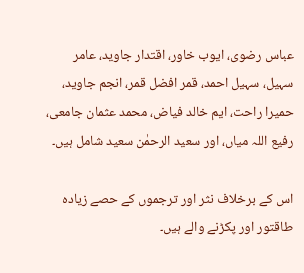عباس رضوی، ایوب خاور، اقتدار جاوید، عامر سہیل، سہیل احمد، قمر افضل قمر، انجم جاوید، حمیرا راحت، ایم خالد فیاض، محمد عثمان جامعی، رفیع اللہ میاں، اور سعید الرحمٰن سعید شامل ہیں۔

اس کے برخلاف نثر اور ترجموں کے حصے زیادہ طاقتور اور پکڑنے والے ہیں۔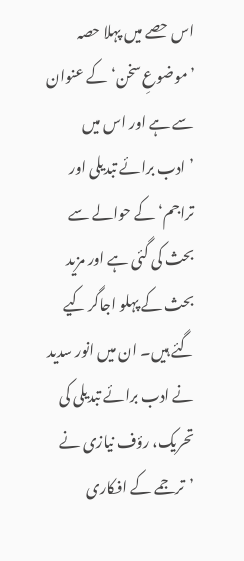اس حصے میں پہلا حصہ ’موضوعِ سخن‘ کے عنوان سے ہے اور اس میں ’ادب برائے تبدیلی اور تراجم‘ کے حوالے سے بحث کی گئی ہے اور مزید بحث کے پہلو اجاگر کیے گئے ہیں۔ ان میں انور سدید نے ادب برائے تبدیلی کی تحریک، رؤف نیازی نے ’ترجمے کے افکاری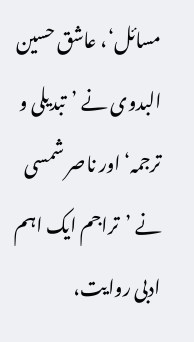مسائل‘، عاشق حسین البدوی نے ’تبدیلی و ترجمہ‘ اور ناصر شمسی نے ’تراجم ایک اہم ادبی روایت،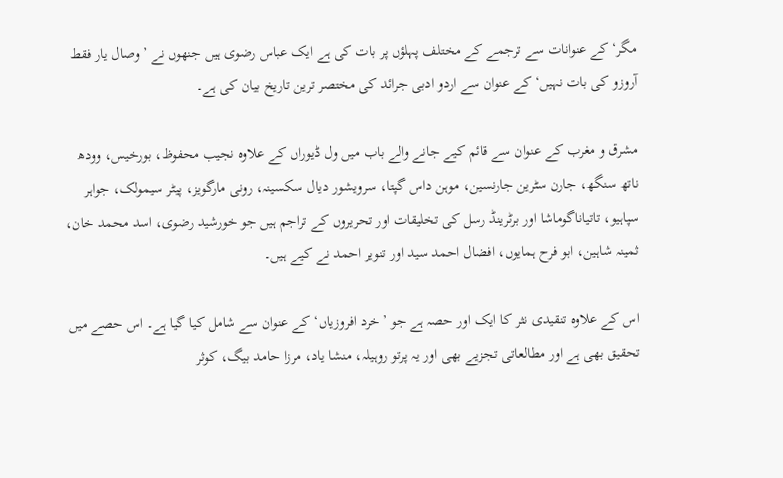مگر‘ کے عنوانات سے ترجمے کے مختلف پہلؤں پر بات کی ہے ایک عباس رضوی ہیں جنھوں نے ’وصال یار فقط آروزو کی بات نہیں‘ کے عنوان سے اردو ادبی جرائد کی مختصر ترین تاریخ بیان کی ہے۔

مشرق و مغرب کے عنوان سے قائم کیے جانے والے باب میں ول ڈیوراں کے علاوہ نجیب محفوظ، بورخیس، وودھ ناتھ سنگھ، جارن سٹرین جارنسین، موہن داس گپتا، سرویشور دیال سکسینہ، رونی مارگویز، پیٹر سیمولک، جواہر سپاہیو، تاتیاناگوماشا اور برٹرینڈ رسل کی تخلیقات اور تحریروں کے تراجم ہیں جو خورشید رضوی، اسد محمد خان، ثمینہ شاہین، ابو فرح ہمایوں، افضال احمد سید اور تنویر احمد نے کیے ہیں۔

اس کے علاوہ تنقیدی نثر کا ایک اور حصہ ہے جو ’خرد افروزیاں‘ کے عنوان سے شامل کیا گیا ہے۔ اس حصے میں تحقیق بھی ہے اور مطالعاتی تجزیے بھی اور یہ پرتو روہیلہ، منشا یاد، مرزا حامد بیگ، کوثر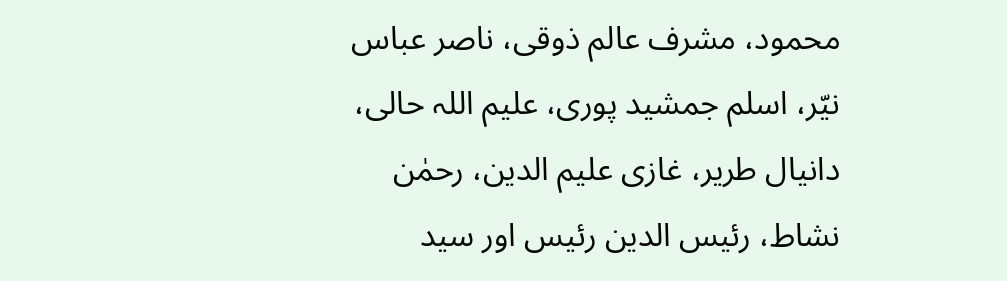محمود، مشرف عالم ذوقی، ناصر عباس نیّر، اسلم جمشید پوری، علیم اللہ حالی، دانیال طریر، غازی علیم الدین، رحمٰن نشاط، رئیس الدین رئیس اور سید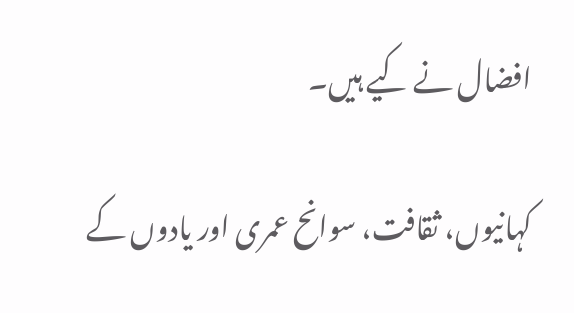افضال نے کیے ہیں۔

کہانیوں، ثقافت، سوانح عمری اور یادوں کے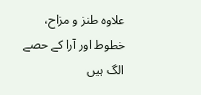علاوہ طنز و مزاح، خطوط اور آرا کے حصے الگ ہیں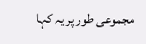مجموعی طور پر یہ کہا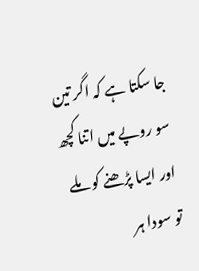جا سکتا ہے کہ اگر تین سو روپے میں اتنا کچھ اور ایسا پڑھنے کو ملے تو سودا ہر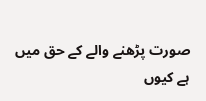صورت پڑھنے والے کے حق میں ہے کیوں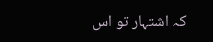کہ اشتہار تو اس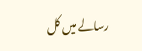رسالے میں کل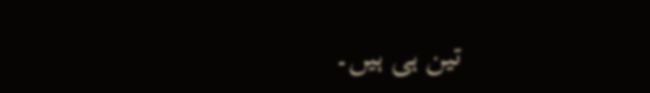تین ہی ہیں۔